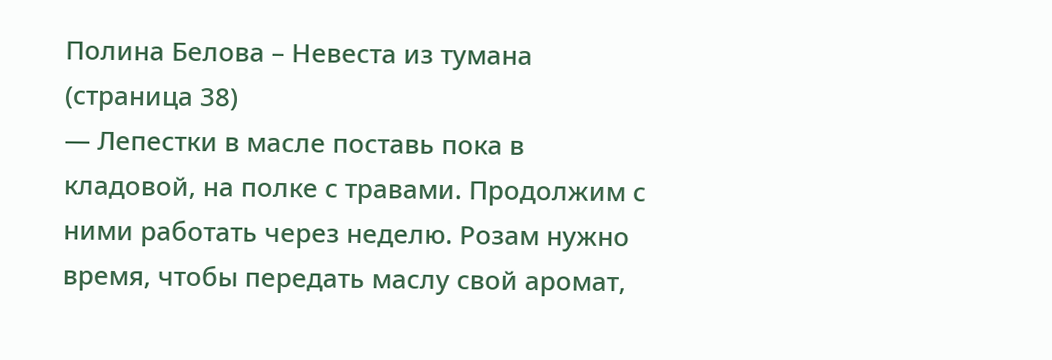Полина Белова – Невеста из тумана (страница 38)
— Лепестки в масле поставь пока в кладовой, на полке с травами. Продолжим с ними работать через неделю. Розам нужно время, чтобы передать маслу свой аромат,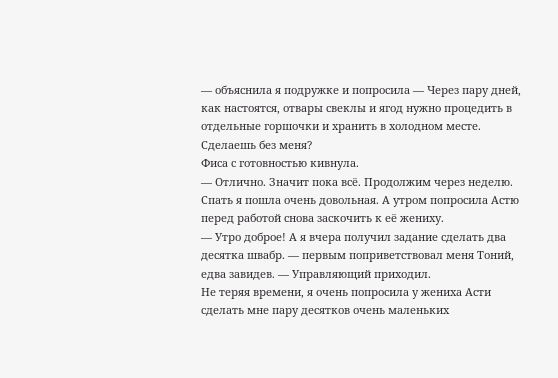— объяснила я подружке и попросила — Через пару дней, как настоятся, отвары свеклы и ягод нужно процедить в отдельные горшочки и хранить в холодном месте. Сделаешь без меня?
Фиса с готовностью кивнула.
— Отлично. Значит пока всё. Продолжим через неделю.
Спать я пошла очень довольная. А утром попросила Астю перед работой снова заскочить к её жениху.
— Утро доброе! А я вчера получил задание сделать два десятка швабр. — первым поприветствовал меня Тоний, едва завидев. — Управляющий приходил.
Не теряя времени, я очень попросила у жениха Асти сделать мне пару десятков очень маленьких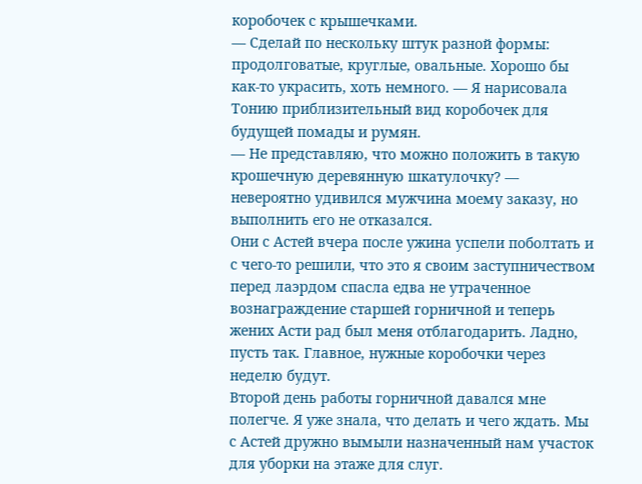коробочек с крышечками.
— Сделай по нескольку штук разной формы: продолговатые, круглые, овальные. Хорошо бы как-то украсить, хоть немного. — Я нарисовала Тонию приблизительный вид коробочек для будущей помады и румян.
— Не представляю, что можно положить в такую крошечную деревянную шкатулочку? — невероятно удивился мужчина моему заказу, но выполнить его не отказался.
Они с Астей вчера после ужина успели поболтать и с чего-то решили, что это я своим заступничеством перед лаэрдом спасла едва не утраченное вознаграждение старшей горничной и теперь жених Асти рад был меня отблагодарить. Ладно, пусть так. Главное, нужные коробочки через неделю будут.
Второй день работы горничной давался мне полегче. Я уже знала, что делать и чего ждать. Мы с Астей дружно вымыли назначенный нам участок для уборки на этаже для слуг.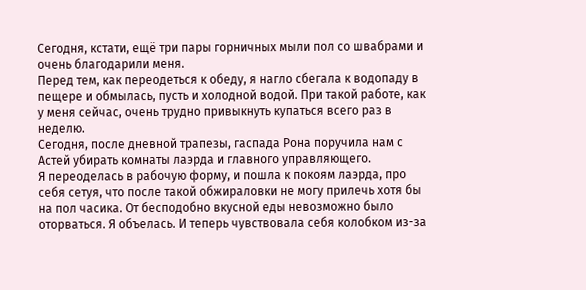Сегодня, кстати, ещё три пары горничных мыли пол со швабрами и очень благодарили меня.
Перед тем, как переодеться к обеду, я нагло сбегала к водопаду в пещере и обмылась, пусть и холодной водой. При такой работе, как у меня сейчас, очень трудно привыкнуть купаться всего раз в неделю.
Сегодня, после дневной трапезы, гаспада Рона поручила нам с Астей убирать комнаты лаэрда и главного управляющего.
Я переоделась в рабочую форму, и пошла к покоям лаэрда, про себя сетуя, что после такой обжираловки не могу прилечь хотя бы на пол часика. От бесподобно вкусной еды невозможно было оторваться. Я объелась. И теперь чувствовала себя колобком из-за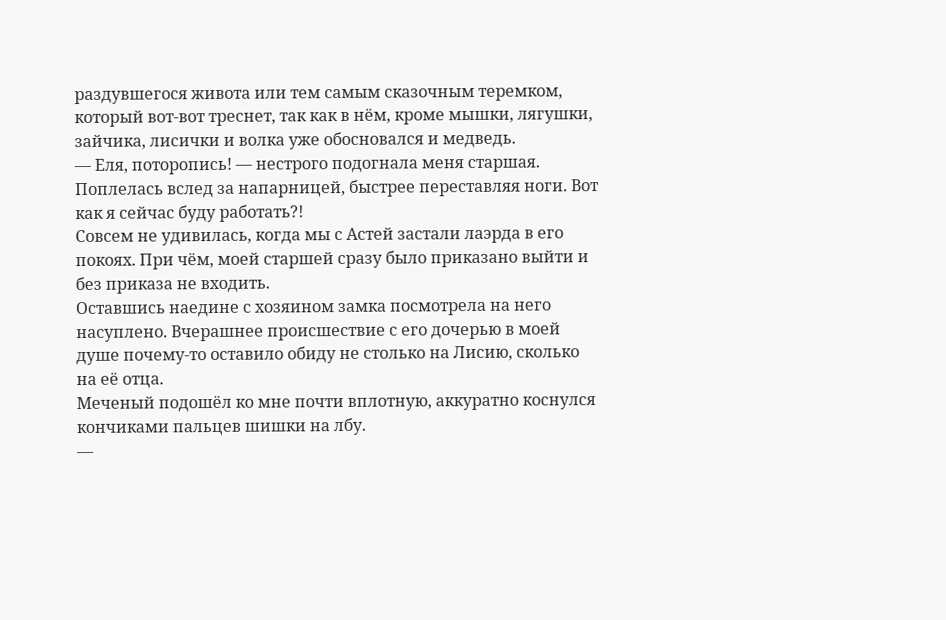раздувшегося живота или тем самым сказочным теремком, который вот-вот треснет, так как в нём, кроме мышки, лягушки, зайчика, лисички и волка уже обосновался и медведь.
— Еля, поторопись! — нестрого подогнала меня старшая.
Поплелась вслед за напарницей, быстрее переставляя ноги. Вот как я сейчас буду работать?!
Совсем не удивилась, когда мы с Астей застали лаэрда в его покоях. При чём, моей старшей сразу было приказано выйти и без приказа не входить.
Оставшись наедине с хозяином замка посмотрела на него насуплено. Вчерашнее происшествие с его дочерью в моей душе почему-то оставило обиду не столько на Лисию, сколько на её отца.
Меченый подошёл ко мне почти вплотную, аккуратно коснулся кончиками пальцев шишки на лбу.
—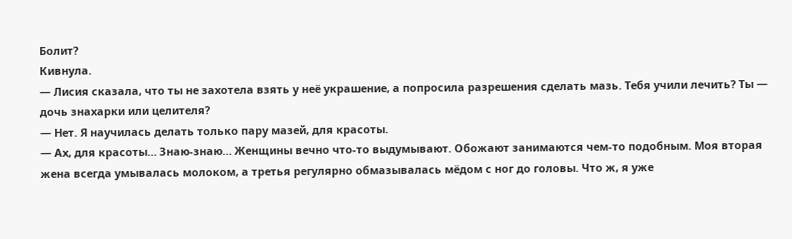Болит?
Кивнула.
— Лисия сказала, что ты не захотела взять у неё украшение, а попросила разрешения сделать мазь. Тебя учили лечить? Ты — дочь знахарки или целителя?
— Нет. Я научилась делать только пару мазей, для красоты.
— Ах, для красоты… Знаю-знаю… Женщины вечно что-то выдумывают. Обожают занимаются чем-то подобным. Моя вторая жена всегда умывалась молоком, а третья регулярно обмазывалась мёдом с ног до головы. Что ж, я уже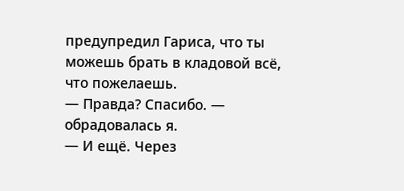предупредил Гариса, что ты можешь брать в кладовой всё, что пожелаешь.
— Правда? Спасибо. — обрадовалась я.
— И ещё. Через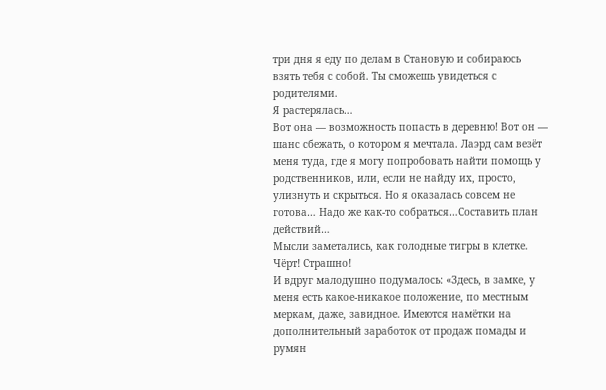три дня я еду по делам в Становую и собираюсь взять тебя с собой. Ты сможешь увидеться с родителями.
Я растерялась…
Вот она — возможность попасть в деревню! Вот он — шанс сбежать, о котором я мечтала. Лаэрд сам везёт меня туда, где я могу попробовать найти помощь у родственников, или, если не найду их, просто, улизнуть и скрыться. Но я оказалась совсем не готова… Надо же как-то собраться…Составить план действий…
Мысли заметались, как голодные тигры в клетке. Чёрт! Страшно!
И вдруг малодушно подумалось: «Здесь, в замке, у меня есть какое-никакое положение, по местным меркам, даже, завидное. Имеются намётки на дополнительный заработок от продаж помады и румян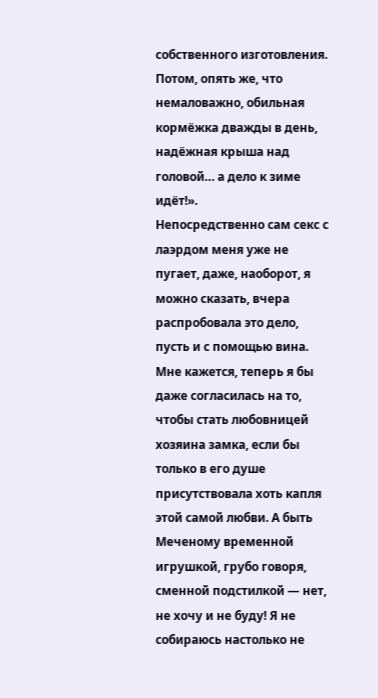собственного изготовления. Потом, опять же, что немаловажно, обильная кормёжка дважды в день, надёжная крыша над головой… а дело к зиме идёт!».
Непосредственно сам секс с лаэрдом меня уже не пугает, даже, наоборот, я можно сказать, вчера распробовала это дело, пусть и с помощью вина. Мне кажется, теперь я бы даже согласилась на то, чтобы стать любовницей хозяина замка, если бы только в его душе присутствовала хоть капля этой самой любви. А быть Меченому временной игрушкой, грубо говоря, сменной подстилкой — нет, не хочу и не буду! Я не собираюсь настолько не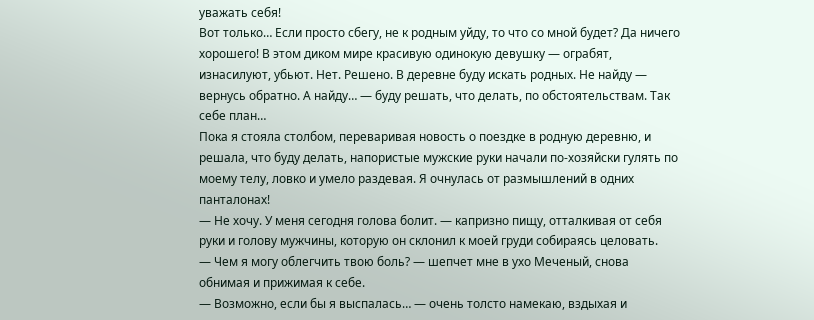уважать себя!
Вот только… Если просто сбегу, не к родным уйду, то что со мной будет? Да ничего хорошего! В этом диком мире красивую одинокую девушку — ограбят, изнасилуют, убьют. Нет. Решено. В деревне буду искать родных. Не найду — вернусь обратно. А найду… — буду решать, что делать, по обстоятельствам. Так себе план…
Пока я стояла столбом, переваривая новость о поездке в родную деревню, и решала, что буду делать, напористые мужские руки начали по-хозяйски гулять по моему телу, ловко и умело раздевая. Я очнулась от размышлений в одних панталонах!
— Не хочу. У меня сегодня голова болит. — капризно пищу, отталкивая от себя руки и голову мужчины, которую он склонил к моей груди собираясь целовать.
— Чем я могу облегчить твою боль? — шепчет мне в ухо Меченый, снова обнимая и прижимая к себе.
— Возможно, если бы я выспалась… — очень толсто намекаю, вздыхая и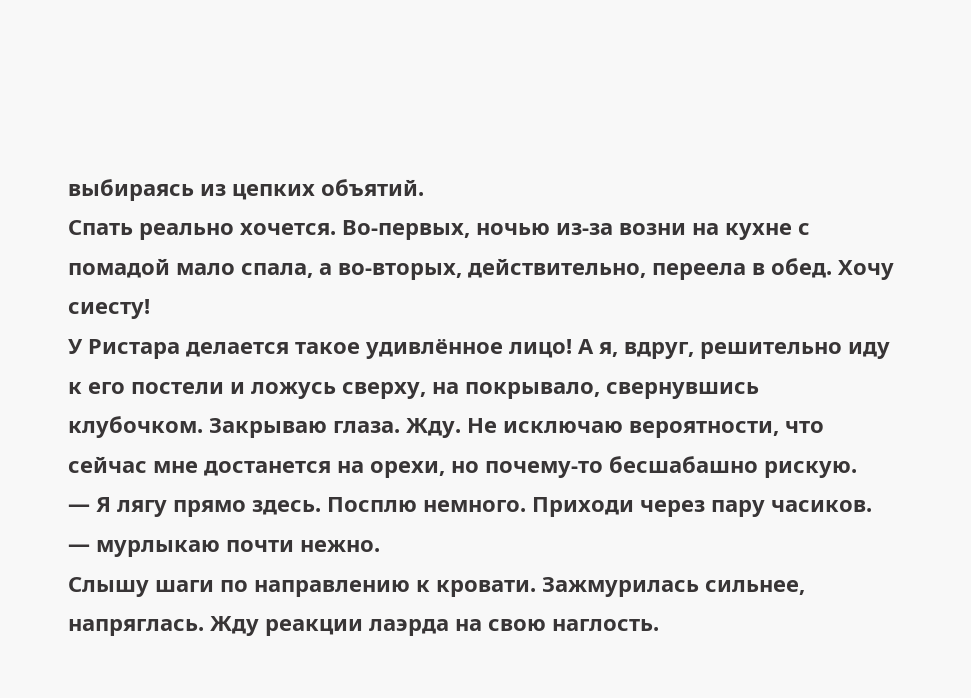выбираясь из цепких объятий.
Спать реально хочется. Во-первых, ночью из-за возни на кухне с помадой мало спала, а во-вторых, действительно, переела в обед. Хочу сиесту!
У Ристара делается такое удивлённое лицо! А я, вдруг, решительно иду к его постели и ложусь сверху, на покрывало, свернувшись клубочком. Закрываю глаза. Жду. Не исключаю вероятности, что сейчас мне достанется на орехи, но почему-то бесшабашно рискую.
— Я лягу прямо здесь. Посплю немного. Приходи через пару часиков. — мурлыкаю почти нежно.
Слышу шаги по направлению к кровати. Зажмурилась сильнее, напряглась. Жду реакции лаэрда на свою наглость.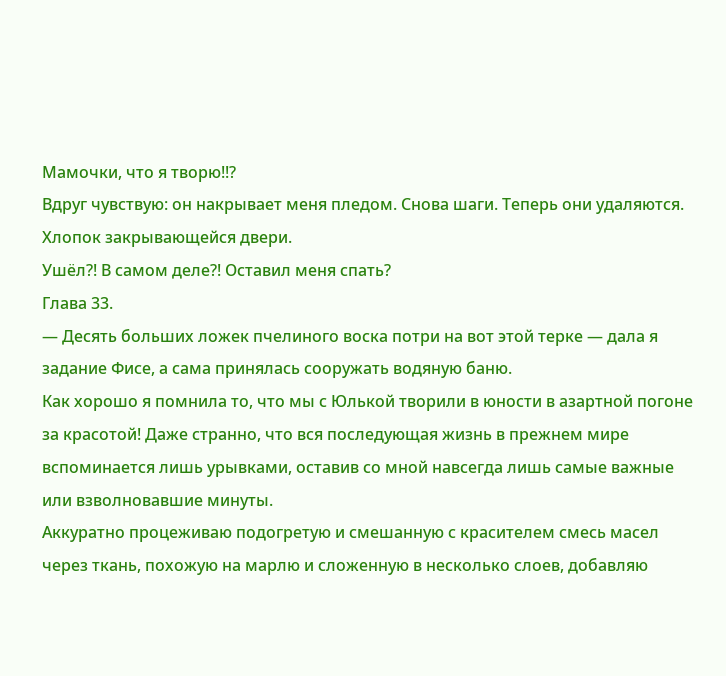Мамочки, что я творю!!?
Вдруг чувствую: он накрывает меня пледом. Снова шаги. Теперь они удаляются. Хлопок закрывающейся двери.
Ушёл?! В самом деле?! Оставил меня спать?
Глава 33.
— Десять больших ложек пчелиного воска потри на вот этой терке — дала я задание Фисе, а сама принялась сооружать водяную баню.
Как хорошо я помнила то, что мы с Юлькой творили в юности в азартной погоне за красотой! Даже странно, что вся последующая жизнь в прежнем мире вспоминается лишь урывками, оставив со мной навсегда лишь самые важные или взволновавшие минуты.
Аккуратно процеживаю подогретую и смешанную с красителем смесь масел через ткань, похожую на марлю и сложенную в несколько слоев, добавляю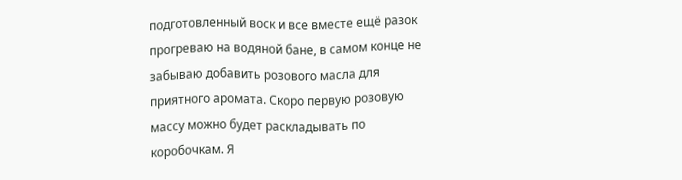подготовленный воск и все вместе ещё разок прогреваю на водяной бане, в самом конце не забываю добавить розового масла для приятного аромата. Скоро первую розовую массу можно будет раскладывать по коробочкам. Я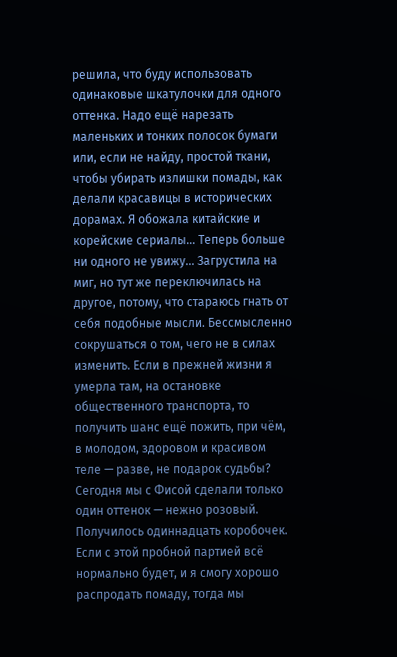решила, что буду использовать одинаковые шкатулочки для одного оттенка. Надо ещё нарезать маленьких и тонких полосок бумаги или, если не найду, простой ткани, чтобы убирать излишки помады, как делали красавицы в исторических дорамах. Я обожала китайские и корейские сериалы… Теперь больше ни одного не увижу… Загрустила на миг, но тут же переключилась на другое, потому, что стараюсь гнать от себя подобные мысли. Бессмысленно сокрушаться о том, чего не в силах изменить. Если в прежней жизни я умерла там, на остановке общественного транспорта, то получить шанс ещё пожить, при чём, в молодом, здоровом и красивом теле — разве, не подарок судьбы?
Сегодня мы с Фисой сделали только один оттенок — нежно розовый. Получилось одиннадцать коробочек. Если с этой пробной партией всё нормально будет, и я смогу хорошо распродать помаду, тогда мы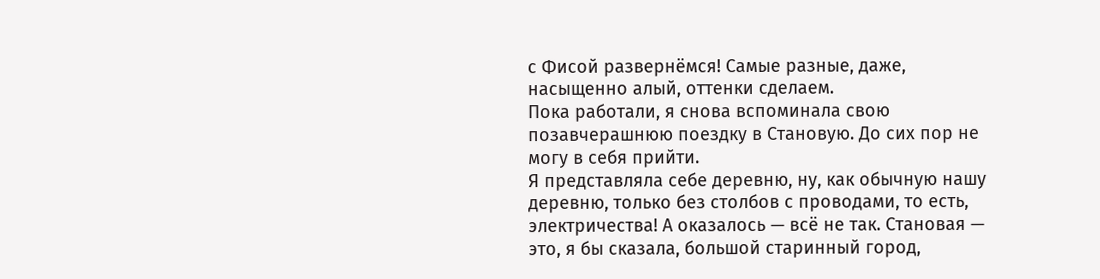с Фисой развернёмся! Самые разные, даже, насыщенно алый, оттенки сделаем.
Пока работали, я снова вспоминала свою позавчерашнюю поездку в Становую. До сих пор не могу в себя прийти.
Я представляла себе деревню, ну, как обычную нашу деревню, только без столбов с проводами, то есть, электричества! А оказалось — всё не так. Становая — это, я бы сказала, большой старинный город,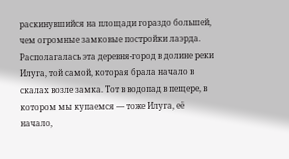раскинувшийся на площади гораздо большей, чем огромные замковые постройки лаэрда.
Располагалась эта деревня-город в долине реки Илуга, той самой, которая брала начало в скалах возле замка. Тот в водопад в пещере, в котором мы купаемся — тоже Илуга, её начало,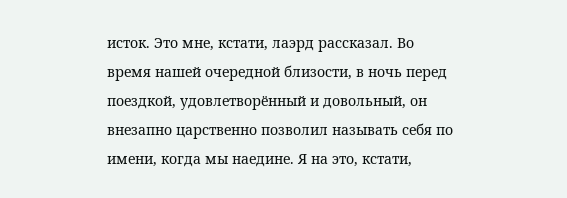исток. Это мне, кстати, лаэрд рассказал. Во время нашей очередной близости, в ночь перед поездкой, удовлетворённый и довольный, он внезапно царственно позволил называть себя по имени, когда мы наедине. Я на это, кстати,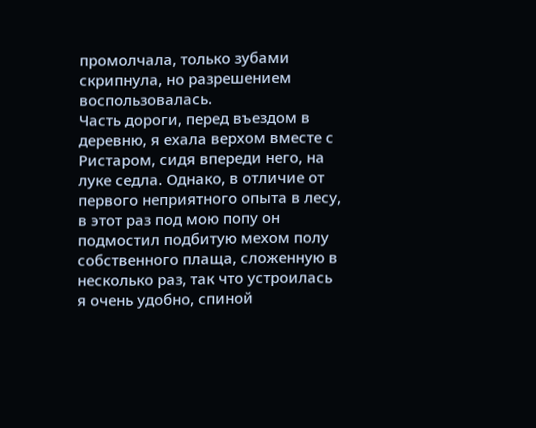промолчала, только зубами скрипнула, но разрешением воспользовалась.
Часть дороги, перед въездом в деревню, я ехала верхом вместе с Ристаром, сидя впереди него, на луке седла. Однако, в отличие от первого неприятного опыта в лесу, в этот раз под мою попу он подмостил подбитую мехом полу собственного плаща, сложенную в несколько раз, так что устроилась я очень удобно, спиной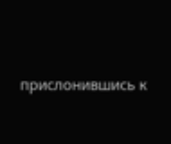прислонившись к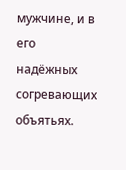мужчине, и в его надёжных согревающих объятьях.